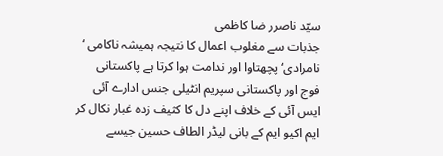سیّد ناصرر ضا کاظمی
جذبات سے مغلوب اعمال کا نتیجہ ہمیشہ ناکامی ‘ نامرادی‘ پچھتاوا اور ندامت ہوا کرتا ہے پاکستانی فوج اور پاکستانی سپریم انٹیلی جنس ادارے آئی ایس آئی کے خلاف اپنے دل کا کثیف زدہ غبار نکال کر ایم اکیو ایم کے بانی لیڈر الطاف حسین جیسے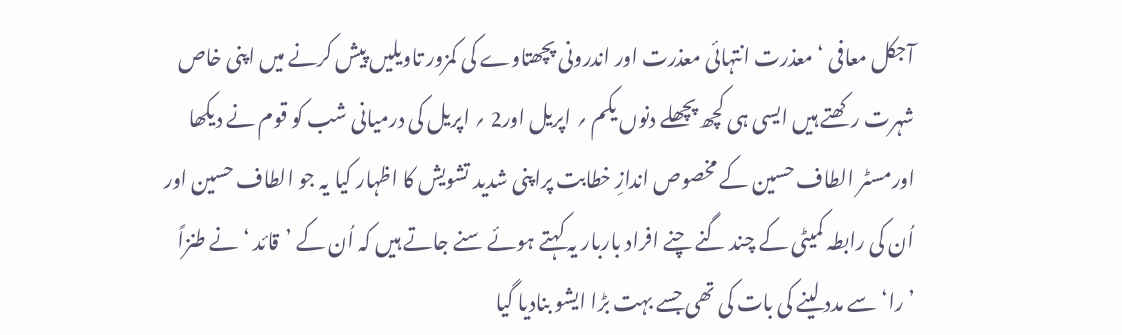آجکل معافی ‘ معذرت انتہائی معذرت اور اندرونی پچھتاوے کی کمزور تاویلیں پیش کرنے میں اپنی خاص شہرت رکھتے ہیں ایسی ہی کچھ پچھلے دنوں یکم ؍ اپریل اور2 ؍ اپریل کی درمیانی شب کو قوم نے دیکھا اورمسٹر الطاف حسین کے مخصوص اندازِ خطابت پراپنی شدید تشویش کا اظہار کیا یہ جو الطاف حسین اور اُن کی رابطہ کمیٹی کے چند گنے چنے افراد باربار یہ کہتے ہوئے سنے جاتے ہیں کہ اُن کے ’قائد ‘ نے طنزاً ’را‘ سے مدد لینے کی بات کی تھی جسے بہت بڑا ایشو بنادیا گیا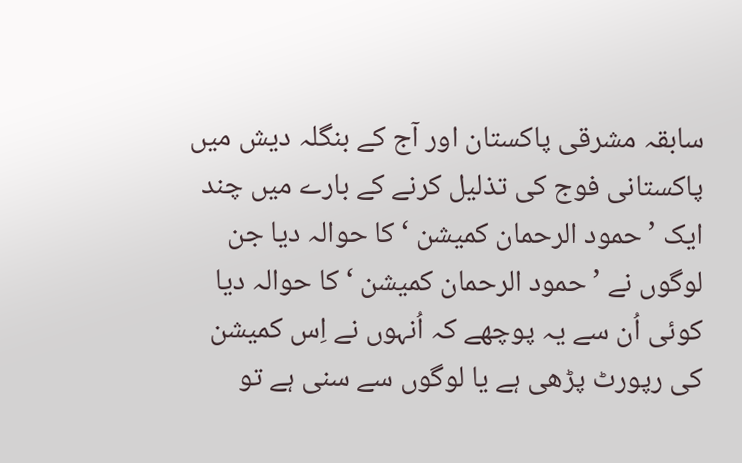سابقہ مشرقی پاکستان اور آج کے بنگلہ دیش میں پاکستانی فوج کی تذلیل کرنے کے بارے میں چند ایک ’حمود الرحمان کمیشن ‘ کا حوالہ دیا جن لوگوں نے ’حمود الرحمان کمیشن ‘ کا حوالہ دیا کوئی اُن سے یہ پوچھے کہ اُنہوں نے اِس کمیشن کی رپورٹ پڑھی ہے یا لوگوں سے سنی ہے تو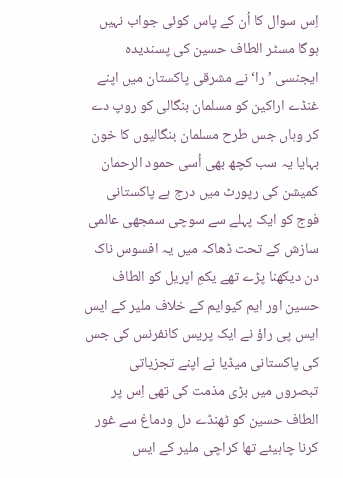اِس سوال کا اُن کے پاس کوئی جواب نہیں ہوگا مسٹر الطاف حسین کی پسندیدہ ایجنسی ’ را‘ نے مشرقی پاکستان میں اپنے غنڈے اراکین کو مسلمان بنگالی کو روپ دے کر وہاں جس طرح مسلمان بنگالیوں کا خون بہایا یہ سب کچھ بھی اُسی حمود الرحمان کمیشن کی رپورٹ میں درج ہے پاکستانی فوج کو ایک پہلے سے سوچی سمجھی عالمی سازش کے تحت ڈھاکہ میں یہ افسوس ناک دن دیکھنا پڑے تھے یکمِ اپریل کو الطاف حسین اور ایم کیوایم کے خلاف ملیر کے ایس ایس پی راؤ نے ایک پریس کانفرنس کی جس کی پاکستانی میڈیا نے اپنے تجزیاتی تبصروں میں بڑی مذمت کی تھی اِس پر الطاف حسین کو ٹھنڈے دل ودماغ سے غور کرنا چاہیئے تھا کراچی ملیر کے ایس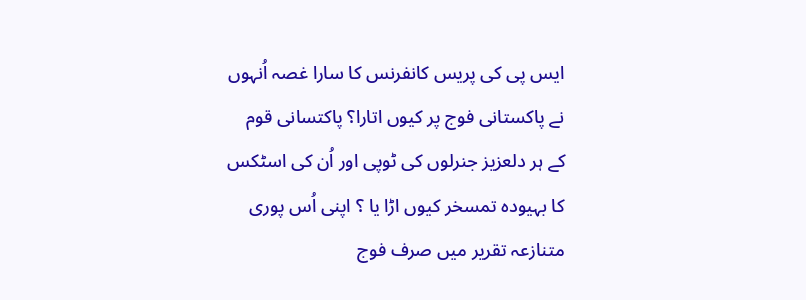ایس پی کی پریس کانفرنس کا سارا غصہ اُنہوں نے پاکستانی فوج پر کیوں اتارا؟ پاکتسانی قوم کے ہر دلعزیز جنرلوں کی ٹوپی اور اُن کی اسٹکس کا بہیودہ تمسخر کیوں اڑا یا ؟ اپنی اُس پوری متنازعہ تقریر میں صرف فوج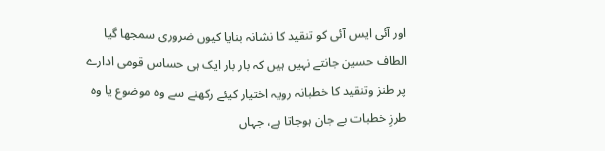اور آئی ایس آئی کو تنقید کا نشانہ بنایا کیوں ضروری سمجھا گیا الطاف حسین جانتے نہیں ہیں کہ بار بار ایک ہی حساس قومی ادارے پر طنز وتنقید کا خطبانہ رویہ اختیار کیئے رکھنے سے وہ موضوع یا وہ طرزِ خطبات بے جان ہوجاتا ہے، جہاں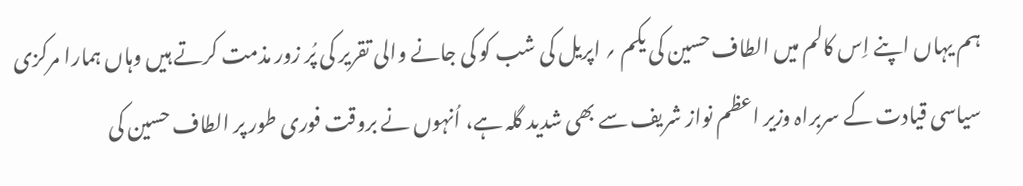ہم یہاں اپنے اِس کالم میں الطاف حسین کی یکم ؍ اپریل کی شب کو کی جانے والی تقریر کی پُر زور مذمت کرتے ہیں وہاں ہمارا مرکزی سیاسی قیادت کے سربراہ وزیر اعظم نواز شریف سے بھی شدید گلہ ہے، اُنہوں نے بروقت فوری طور پر الطاف حسین کی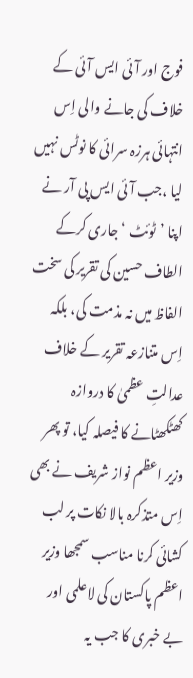فوج اور آئی ایس آئی کے خلاف کی جانے والی اِس انتہائی ہرزہ سرائی کا نوٹس نہیں لیا ،جب آئی ایس پی آر نے اپنا ’ٹوئٹ ‘ جاری کرکے الطاف حسین کی تقریر کی سخت الفاظ میں نہ مذمت کی، بلکہ اِس متنازعہ تقریر کے خلاف عدالتِ عظمیٰ کا دروازہ کھٹکھٹانے کا فیصلہ کیا، تو پھر وزیر اعظم نواز شریف نے بھی اِس متذکرہ بالا نکات پر لب کشائی کرنا مناسب سمجھا وزیر اعظم پاکستان کی لاعلمی اور بے خبری کا جب یہ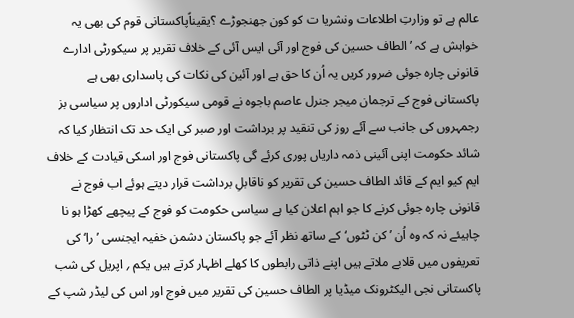عالم ہے تو وزارتِ اطلاعات ونشریا ت کو کون جھنجوڑے ؟یقیناًپاکستانی قوم کی بھی یہ خواہش ہے کہ ’الطاف حسین کی فوج اور آئی ایس آئی کے خلاف تقریر پر سیکورٹی ادارے قانونی چارہ جوئی ضرور کریں یہ اُن کا حق ہے اور آئین کی نکات کی پاسداری بھی ہے پاکستانی فوج کے ترجمان میجر جنرل عاصم باجوہ نے قومی سیکورٹی اداروں پر سیاسی بز رجمہروں کی جانب سے آئے روز کی تنقید پر برداشت اور صبر کی ایک حد تک انتظار کیا کہ شائد حکومت اپنی آئینی ذمہ داریاں پوری کرئے گی پاکستانی فوج اور اسکی قیادت کے خلاف ایم کیو ایم کے قائد الطاف حسین کی تقریر کو ناقابلِ برداشت قرار دیتے ہوئے اب فوج نے قانونی چارہ جوئی کرنے کا جو اہم اعلان کیا ہے سیاسی حکومت کو فوج کے پیچھے کھڑا ہو نا چاہیئے نہ کہ وہ اُن ’کن ٹٹوں‘کے ساتھ نظر آئے جو پاکستان دشمن خفیہ ایجنسی ’را‘ کی تعریفوں میں قلابے ملاتے ہیں اپنے ذاتی رابطوں کا کھلے اظہار کرتے ہیں یکم ؍ اپریل کی شب پاکستانی نجی الیکٹرونک میڈیا پر الطاف حسین کی تقریر میں فوج اور اس کی لیڈر شپ کے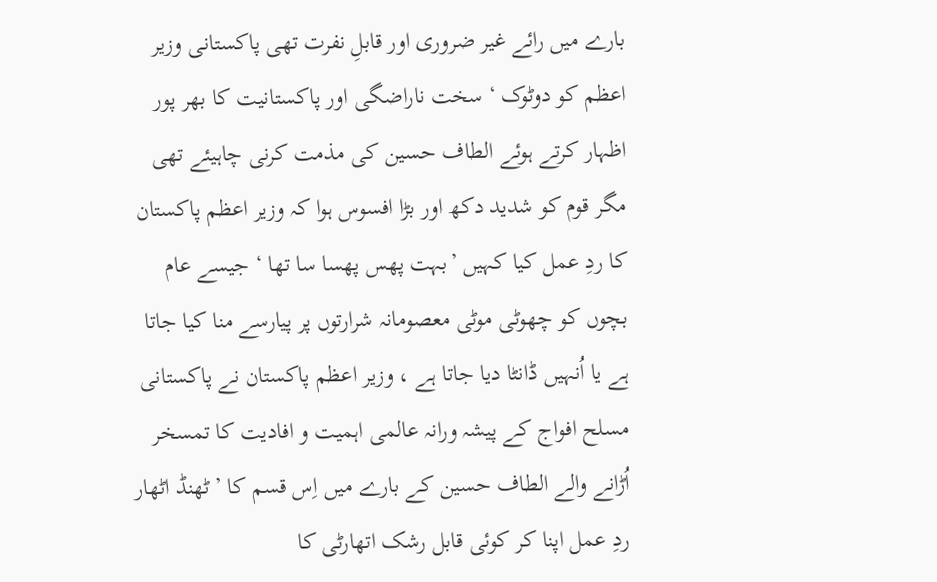بارے میں رائے غیر ضروری اور قابلِ نفرت تھی پاکستانی وزیر اعظم کو دوٹوک ‘ سخت ناراضگی اور پاکستانیت کا بھر پور اظہار کرتے ہوئے الطاف حسین کی مذمت کرنی چاہیئے تھی مگر قوم کو شدید دکھ اور بڑا افسوس ہوا کہ وزیر اعظم پاکستان کا ردِ عمل کیا کہیں ’بہت پھس پھسا سا تھا ‘ جیسے عام بچوں کو چھوٹی موٹی معصومانہ شرارتوں پر پیارسے منا کیا جاتا ہے یا اُنہیں ڈانٹا دیا جاتا ہے ، وزیر اعظم پاکستان نے پاکستانی مسلح افواج کے پیشہ ورانہ عالمی اہمیت و افادیت کا تمسخر اُڑانے والے الطاف حسین کے بارے میں اِس قسم کا ’ٹھنڈ اٹھار ردِ عمل اپنا کر کوئی قابل رشک اتھارٹی کا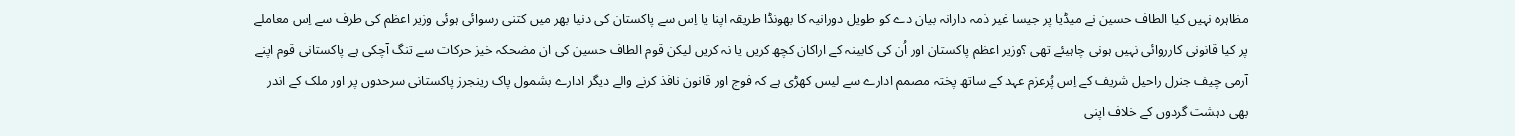مظاہرہ نہیں کیا الطاف حسین نے میڈیا پر جیسا غیر ذمہ دارانہ بیان دے کو طویل دورانیہ کا بھونڈا طریقہ اپنا یا اِس سے پاکستان کی دنیا بھر میں کتنی رسوائی ہوئی وزیر اعظم کی طرف سے اِس معاملے پر کیا قانونی کارروائی نہیں ہونی چاہیئے تھی ؟وزیر اعظم پاکستان اور اُن کی کابینہ کے اراکان کچھ کریں یا نہ کریں لیکن قوم الطاف حسین کی ان مضحکہ خیز حرکات سے تنگ آچکی ہے پاکستانی قوم اپنے آرمی چیف جنرل راحیل شریف کے اِس پُرعزم عہد کے ساتھ پختہ مصمم ادارے سے لیس کھڑی ہے کہ فوج اور قانون نافذ کرنے والے دیگر ادارے بشمول پاک رینجرز پاکستانی سرحدوں پر اور ملک کے اندر بھی دہشت گردوں کے خلاف اپنی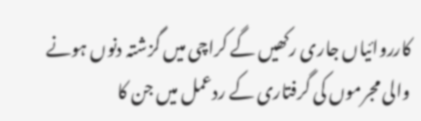کارروائیاں جاری رکھیں گے کراچی میں گزشتہ دنوں ہونے والی مجرموں کی گرفتاری کے ردعمل میں جن کا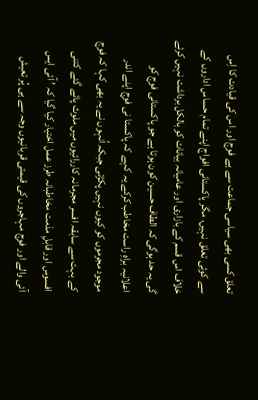تعلق کسی بھی سیاسی جماعت سے ہے فوج اور اس کی قیادت کا اِس سے کوئی تعلق نہیں، مگر پاکستانی افواج اپنے تمام حساس اداروں کے خلاف اس قسم کے بازاری اور عامیانہ بیانات کو بالکل برداشت نہیں کرئے گی یہ حد ہوگی کہ الطاف حسین کون ہوتا ہے جو پاکستانی فوج کو اعلانیہ براہِ راست مخاطب کرکے یہ کہے کہ پاکستا نی فوج اپنے اندر موجود مجرموں کو کیوں نہیں پکڑتی جبکہ اُنہوں نے یہ بھی کہا کہ فوج کے بہت سے سابقہ افسر مجرمانہ کاررائیوں میں ملوث پائے گئے کتنی افسوس اور قابلِ مذمت مخاطبانہ طرز عمل اختیار کیا گیا کہ ’ آئی ایس آئی والے اور فوج مہاجروں کی قیمتی قربانیوں وجہ سے ہی پُر تعیش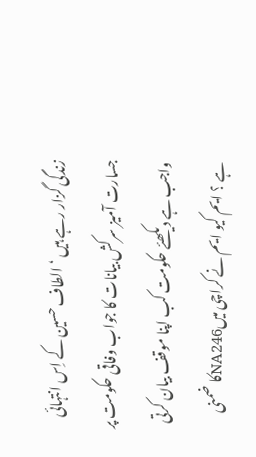زندگی گزار رہے ہیں ‘ الطاف حسین کے اِس انتہائی جسارت آمیز سرکش بیانات کا جواب وفاقی حکومت پر واجب ہے دیکھئے حکومت کب اپنا موقف بیان کرتی ہے ؟ ایم کیو ایم نے کراچی میںNA246کا ضمنی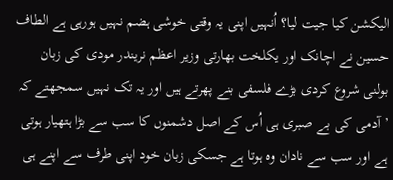الیکشن کیا جیت لیا؟ اُنہیں اپنی یہ وقتی خوشی ہضم نہیں ہورہی ہے الطاف حسین نے اچانک اور یکلخت بھارتی وزیر اعظم نریندر مودی کی زبان بولنی شروع کردی بڑے فلسفی بنے پھرتے ہیں اور یہ تک نہیں سمجھتے کہ ’آدمی کی بے صبری ہی اُس کے اصل دشمنوں کا سب سے بڑا ہتھیار ہوتی ہے اور سب سے نادان وہ ہوتا ہے جسکی زبان خود اپنی طرف سے اپنے ہی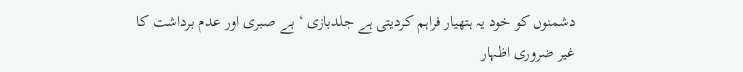دشمنوں کو خود یہ ہتھیار فراہم کردیتی ہے جلدبازی ‘ بے صبری اور عدم برداشت کا غیر ضروری اظہار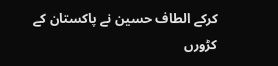کرکے الطاف حسین نے پاکستان کے کڑورں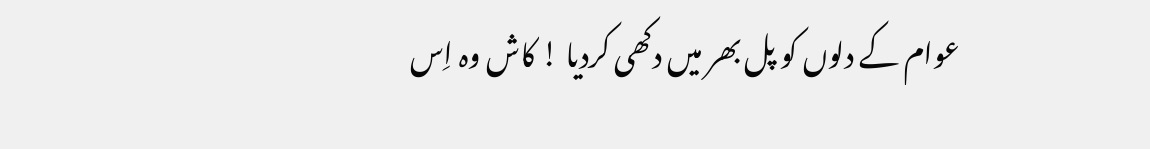عوام کے دلوں کو پل بھر میں دکھی کردیا ! کاش وہ اِس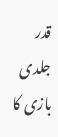قدر جلدی بازی کا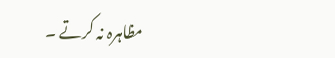مظاہرہ نہ کرتے ۔